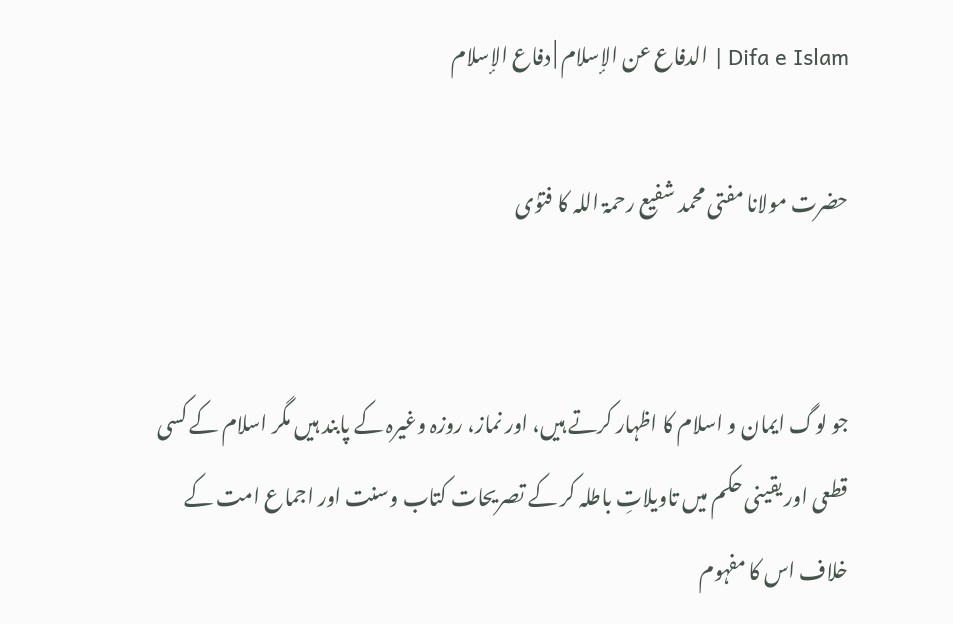Difa e Islam | الدفاع عن الإسلام | دفاع الإسلام

حضرت مولانا مفتی محمد شفیع رحمۃ اللہ کا فتوٰی


جو لوگ ایمان و اسلام کا اظہار کرتے ہیں، اور نماز، روزہ وغیرہ کے پابند ہیں مگر اسلام کے کسی قطعی اور یقینی حکم میں تاویلاتِ باطلہ کر کے تصریحات کتاب وسنت اور اجماع امت کے خلاف اس کا مفہوم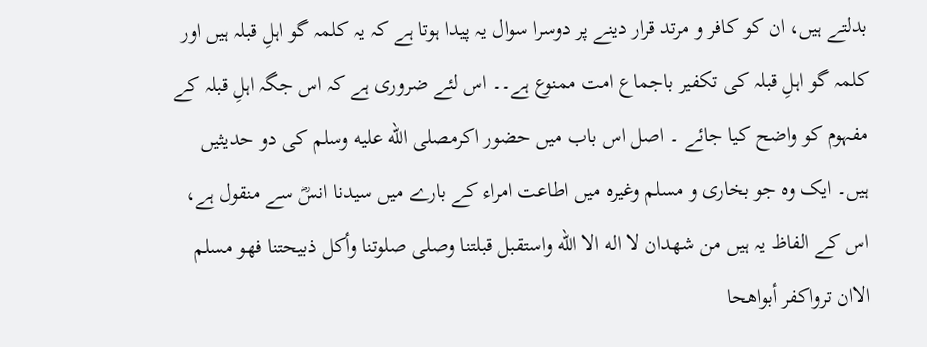بدلتے ہیں، ان کو کافر و مرتد قرار دینے پر دوسرا سوال یہ پیدا ہوتا ہے کہ یہ کلمہ گو اہلِ قبلہ ہیں اور کلمہ گو اہلِ قبلہ کی تکفیر باجماع امت ممنوع ہے۔۔ اس لئے ضروری ہے کہ اس جگہ اہلِ قبلہ کے مفہوم کو واضح کیا جائے ۔ اصل اس باب میں حضور اکرمصلى الله عليه وسلم کی دو حدیثیں ہیں۔ ایک وہ جو بخاری و مسلم وغیرہ میں اطاعت امراء کے بارے میں سیدنا انسؓ سے منقول ہے، اس کے الفاظ یہ ہیں من شهدان لا اله الا الله واستقبل قبلتنا وصلى صلوتنا وأكل ذبيحتنا فهو مسلم الاان ترواكفر أبواهحا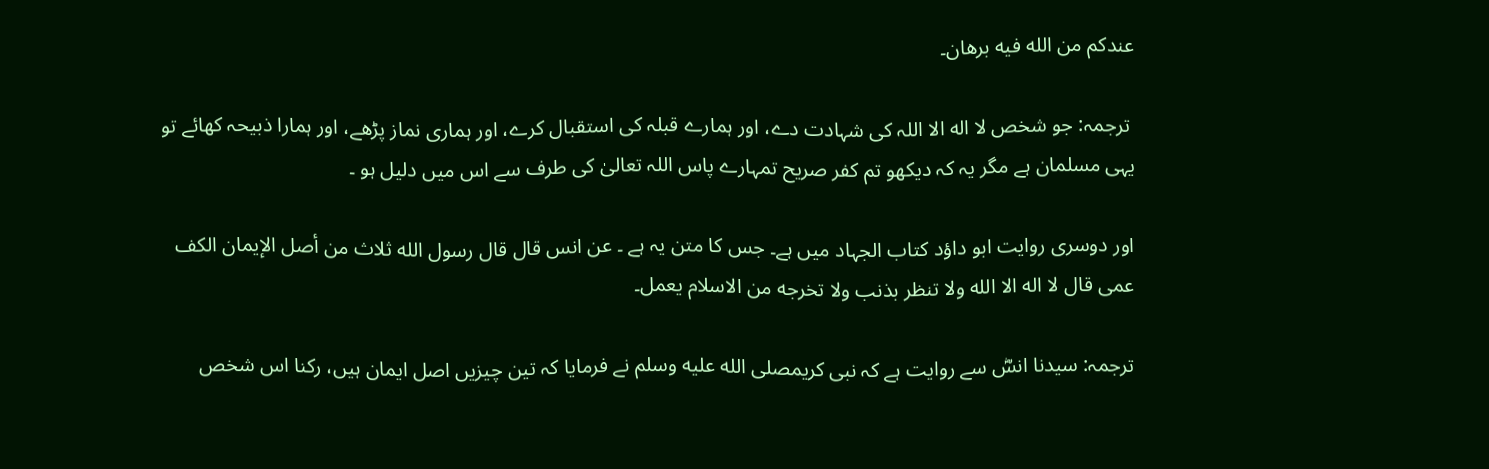عندكم من الله فيه برهان۔

 ترجمہ: جو شخص لا اله الا اللہ کی شہادت دے، اور ہمارے قبلہ کی استقبال کرے، اور ہماری نماز پڑھے، اور ہمارا ذبیحہ کھائے تو یہی مسلمان ہے مگر یہ کہ دیکھو تم کفر صریح تمہارے پاس اللہ تعالیٰ کی طرف سے اس میں دلیل ہو ۔

اور دوسری روایت ابو داؤد کتاب الجہاد میں ہے۔ جس کا متن یہ ہے ۔ عن انس قال قال رسول الله ثلاث من أصل الإيمان الكف عمى قال لا اله الا الله ولا تنظر بذنب ولا تخرجه من الاسلام يعمل۔

ترجمہ: سیدنا انسؓ سے روایت ہے کہ نبی کریمصلى الله عليه وسلم نے فرمایا کہ تین چیزیں اصل ایمان ہیں، رکنا اس شخص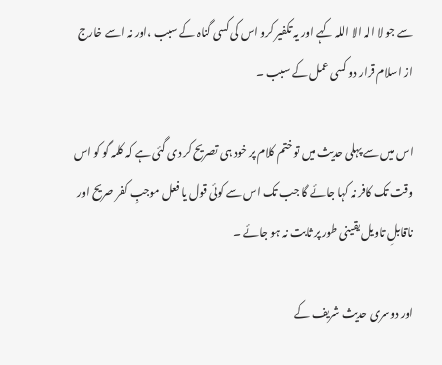سے جو لا الہ الا اللہ کہے اور یہ تکفیر کرو اس کی کسی گناہ کے سبب ،اور نہ اسے خارج از اسلام قرار دو کسی عمل کے سبب ۔

اس میں سے پہلی حدیث میں تو ختم کلام پر خود ہی تصریح کر دی گئی ہے کہ کلمہ گو کو اس وقت تک کافر نہ کہا جائے گا جب تک اس سے کوئی قول یا فعل موجبِ کفر صریح اور ناقابلِ تاویل یقینی طور پر ثابت نہ ہو جائے ۔

اور دوسری حدیث شریف کے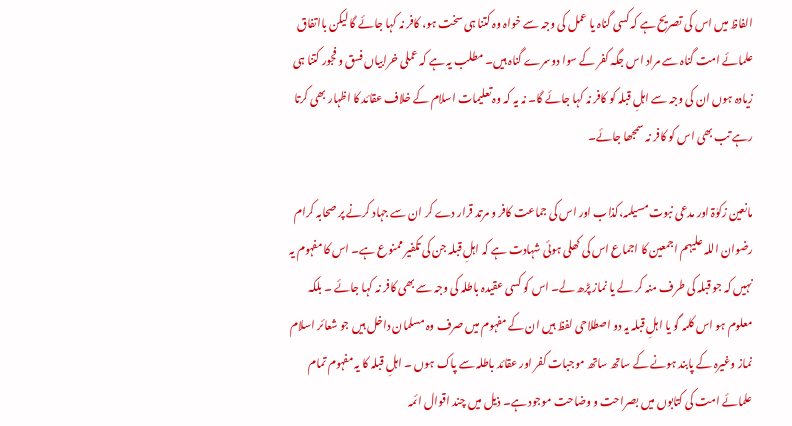الفاظ میں اس کی تصریح ہے کہ کسی گناہ یا عمل کی وجہ سے خواہ وہ کتنا ہی سخت ہو، کافر نہ کہا جائے گا لیکن بااتفاق علمائے امت گناہ سے مراد اس جگہ کفر کے سوا دوسرے گناہ ہیں۔ مطلب یہ ہے کہ عملی خرابیاں فسق و فجور کتنا ہی زیادہ ہوں ان کی وجہ سے اہلِ قبلہ کو کافر نہ کہا جائے گا۔ نہ یہ کہ وہ تعلیمات اسلام کے خلاف عقائد کا اظہار بھی کرتا رہے تب بھی اس کو کافر نہ سمجھا جائے۔

مانعین زکوٰۃ اور مدعی نبوت مسیلمہ،کذاب اور اس کی جماعت کافر و مرتد قرار دے کر ان سے جہاد کرنے پر صحابہ کرام رضوان اللہ علیہم اجمعین کا اجماع اس کی کھلی ہوئی شہادت ہے کہ اہلِ قبلہ جن کی تکفیر ممنوع ہے۔ اس کا مفہوم یہ نہیں کہ جو قبلہ کی طرف منہ کر لے یا نماز پڑھ لے۔ اس کو کسی عقیدہ باطلہ کی وجہ سے بھی کافر نہ کہا جائے ۔ بلکہ معلوم ہو اس کلمہ گو یا اہلِ قبلہ یہ دو اصطلاحی لفظ ہیں ان کے مفہوم میں صرف وہ مسلمان داخل ہیں جو شعائر اسلام نماز وغیرہ کے پابند ہونے کے ساتھ ساتھ موجبات کفر اور عقائد باطلہ سے پاک ہوں ۔ اہلِ قبلہ کا یہ مفہوم تمام علمائے امت کی کتابوں میں بصراحت و وضاحت موجود ہے۔ ذیل میں چند اقوال ائمہ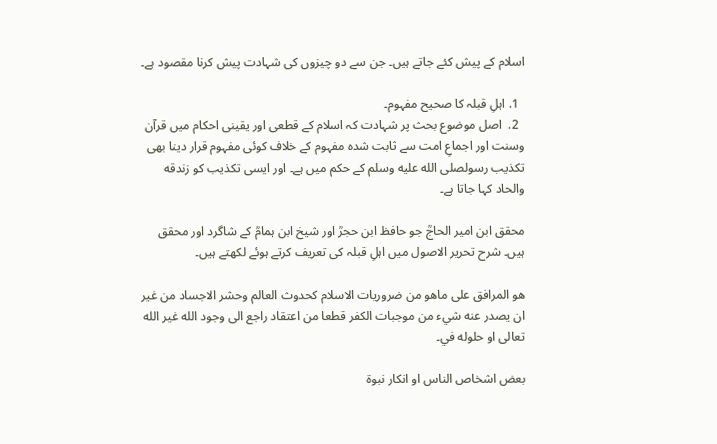اسلام کے پیش کئے جاتے ہیں۔ جن سے دو چیزوں کی شہادت پیش کرنا مقصود ہے۔

  1. اہلِ قبلہ کا صحیح مفہوم۔
  2.  اصل موضوع بحث پر شہادت کہ اسلام کے قطعی اور یقینی احکام میں قرآن وسنت اور اجماعِ امت سے ثابت شدہ مفہوم کے خلاف کوئی مفہوم قرار دینا بھی تکذیب رسولصلى الله عليه وسلم کے حکم میں ہے۔ اور ایسی تکذیب کو زندقه والحاد کہا جاتا ہے۔

محقق ابن امیر الحاجؒ جو حافظ ابن حجرؒ اور شیخ ابن ہمامؒ کے شاگرد اور محقق ہیں۔ شرح تحریر الاصول میں اہلِ قبلہ کی تعریف کرتے ہوئے لکھتے ہیں۔

هو المرافق على ماهو من ضروريات الاسلام كحدوث العالم وحشر الاجساد من غير ان يصدر عنه شيء من موجبات الكفر قطعا من اعتقاد راجع الى وجود الله غير الله تعالى او حلوله في۔

بعض اشخاص الناس او انكار نبوة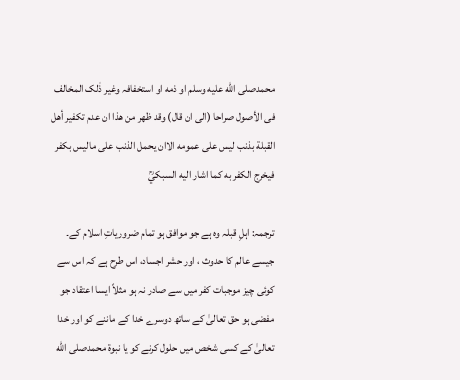محمدصلى الله عليه وسلم او ذمه او استخفافہ وغیر ذٰلک المخالف فى الأصول صراحا (الی ان قال) وقد ظهر من هذا ان عدم تكفير أهل القبلة بذنب ليس على عمومه الاان يحمل الذنب على ماليس بكفر فيخرج الكفر به كما اشار اليه السبكيؒ

ترجمہ: اہلِ قبلہ وہ ہے جو موافق ہو تمام ضروریاتِ اسلام کے۔ جیسے عالم کا حدوث ، اور حشر اجساد، اس طرح ہے کہ اس سے کوئی چیز موجبات کفر میں سے صادر نہ ہو مثلاً ایسا اعتقاد جو مفضی ہو حق تعالیٰ کے ساتھ دوسرے خدا کے ماننے کو اور خدا تعالیٰ کے کسی شخص میں حلول کرنے کو یا نبوة محمدصلى الله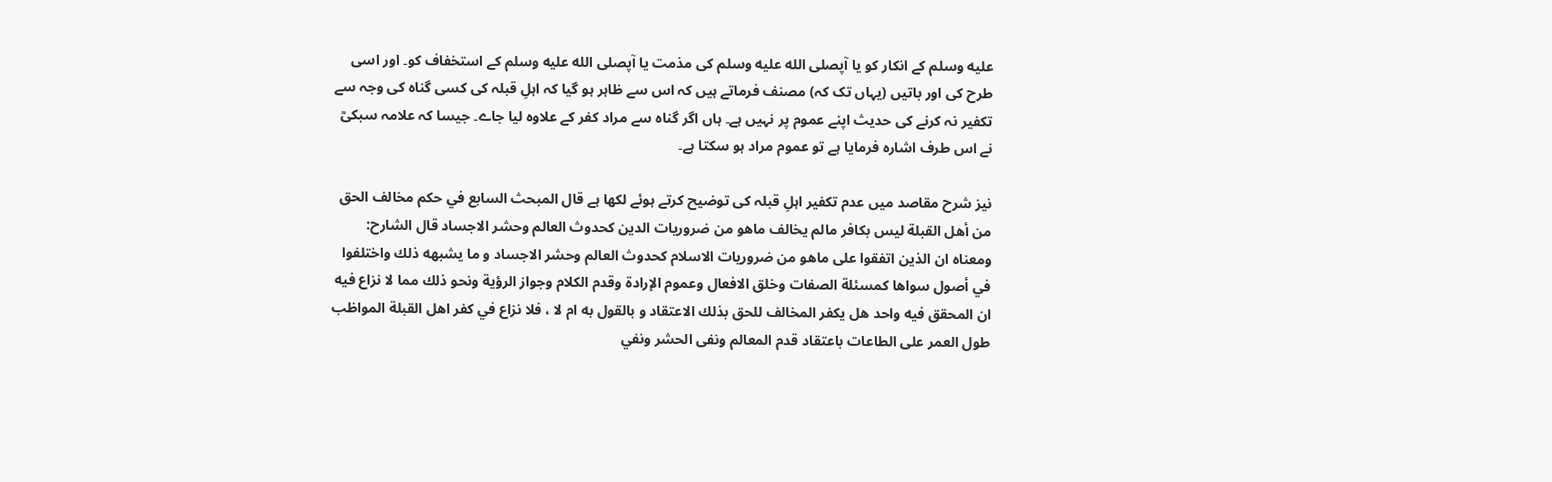عليه وسلم کے انکار کو یا آپصلى الله عليه وسلم کی مذمت یا آپصلى الله عليه وسلم کے استخفاف کو۔ اور اسی طرح کی اور باتیں (یہاں تک کہ) مصنف فرماتے ہیں کہ اس سے ظاہر ہو گیا کہ اہلِ قبلہ کی کسی گناہ کی وجہ سے تکفیر نہ کرنے کی حدیث اپنے عموم پر نہیں ہے۔ ہاں اگر گناہ سے مراد کفر کے علاوہ لیا جاے۔ جیسا کہ علامہ سبکیؒ نے اس طرف اشارہ فرمایا ہے تو عموم مراد ہو سکتا ہے۔

نیز شرح مقاصد میں عدم تکفیر اہلِ قبلہ کی توضیح کرتے ہوئے لکھا ہے قال المبحث السابع في حكم مخالف الحق من أهل القبلة ليس بكافر مالم يخالف ماهو من ضروريات الدين کحدوث العالم وحشر الاجساد قال الشارح: ومعناه ان الذين اتفقوا على ماهو من ضروريات الاسلام كحدوث العالم وحشر الاجساد و ما يشبهه ذلك واختلفوا في أصول سواها كمسئلة الصفات وخلق الافعال وعموم الإرادة وقدم الكلام وجواز الرؤية ونحو ذلك مما لا نزاع فيه ان المحقق فيه واحد هل يكفر المخالف للحق بذلك الاعتقاد و بالقول به ام لا ، فلا نزاع في كفر اهل القبلة المواظب طول العمر على الطاعات باعتقاد قدم المعالم ونفى الحشر ونفي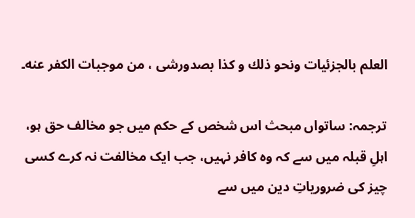العلم بالجزئيات ونحو ذلك و كذا بصدورشی ، من موجبات الكفر عنه۔

ترجمہ: ساتواں مبحث اس شخص کے حکم میں جو مخالف حق ہو، اہلِ قبلہ میں سے کہ وہ کافر نہیں، جب ایک مخالفت نہ کرے کسی چیز کی ضروریاتِ دین میں سے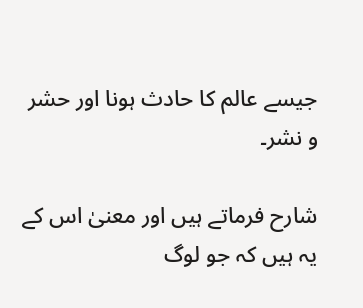جیسے عالم کا حادث ہونا اور حشر و نشر۔

شارح فرماتے ہیں اور معنیٰ اس کے یہ ہیں کہ جو لوگ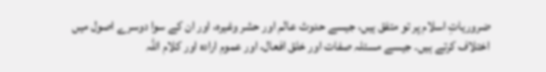ضروریاتِ اسلام پر تو متفق ہیں، جیسے حدوث عالم اور حشر وغیرہ، اور ان کے سوا دوسرے اصول میں اختلاف کرتے ہیں۔ جیسے مسئلہ صفات اور خلق افعال، اور عموم ارادہ اور کلام اللہ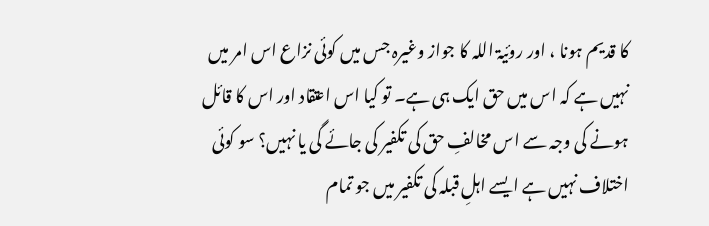کا قدیم ہونا ، اور روئیۃ اللہ کا جواز وغیرہ جس میں کوئی نزاع اس امر میں نہیں ہے کہ اس میں حق ایک ہی ہے۔ تو کیا اس اعتقاد اور اس کا قائل ہونے کی وجہ سے اس مخالفِ حق کی تکفیر کی جائے گی یا نہیں؟ سو کوئی اختلاف نہیں ہے ایسے اہلِ قبلہ کی تکفیر میں جو تمام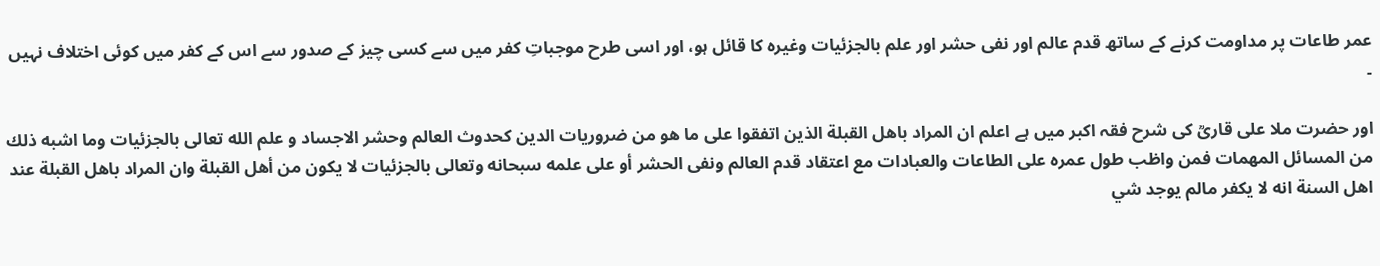عمر طاعات پر مداومت کرنے کے ساتھ قدم عالم اور نفی حشر اور علم بالجزئیات وغیرہ کا قائل ہو، اور اسی طرح موجباتِ کفر میں سے کسی چیز کے صدور سے اس کے کفر میں کوئی اختلاف نہیں ۔

اور حضرت ملا علی قاریؒ کی شرح فقہ اکبر میں ہے اعلم ان المراد باهل القبلة الذين اتفقوا على ما هو من ضروريات الدين كحدوث العالم وحشر الاجساد و علم الله تعالى بالجزئيات وما اشبه ذلك من المسائل المهمات فمن واظب طول عمره على الطاعات والعبادات مع اعتقاد قدم العالم ونفى الحشر أو على علمه سبحانه وتعالى بالجزئيات لا يكون من أهل القبلة وان المراد باهل القبلة عند اهل السنة انه لا يكفر مالم يوجد شي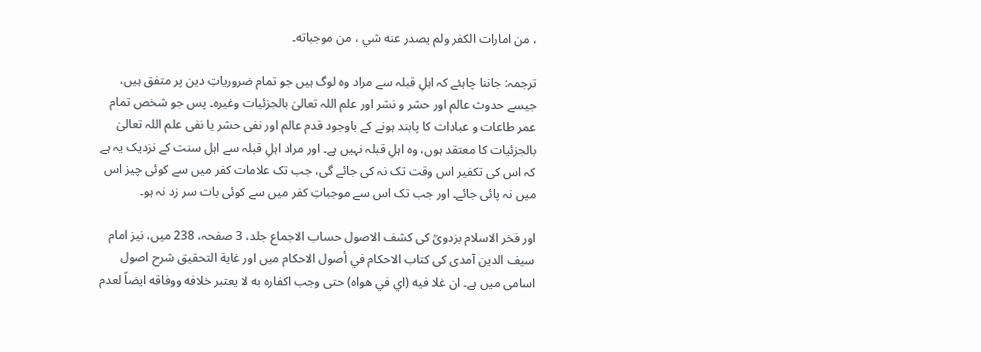، من امارات الكفر ولم يصدر عنه شي ، من موجباته۔

ترجمہ: جاننا چاہئے کہ اہلِ قبلہ سے مراد وہ لوگ ہیں جو تمام ضروریاتِ دین پر متفق ہیں، جیسے حدوث عالم اور حشر و نشر اور علم اللہ تعالیٰ بالجزئیات وغیرہ۔ پس جو شخص تمام عمر طاعات و عبادات کا پابند ہونے کے باوجود قدم عالم اور نفی حشر یا نفی علم اللہ تعالیٰ بالجزئیات کا معتقد ہوں، وہ اہلِ قبلہ نہیں ہے۔ اور مراد اہلِ قبلہ سے اہل سنت کے نزدیک یہ ہے کہ اس کی تکفیر اس وقت تک نہ کی جائے گی، جب تک علامات کفر میں سے کوئی چیز اس میں نہ پائی جائے۔ اور جب تک اس سے موجباتِ کفر میں سے کوئی بات سر زد نہ ہو۔

اور فخر الاسلام بزدویؒ کی کشف الاصول حساب الاجماع جلد، 3 صفحہ، 238 میں، نیز امام سیف الدین آمدی کی کتاب الاحكام في أصول الاحكام میں اور غاية التحقيق شرح اصول اسامی میں ہے۔ ان غلا فیه (اي في هواه) حتى وجب اكفاره به لا يعتبر خلافه ووفاقه ايضاً لعدم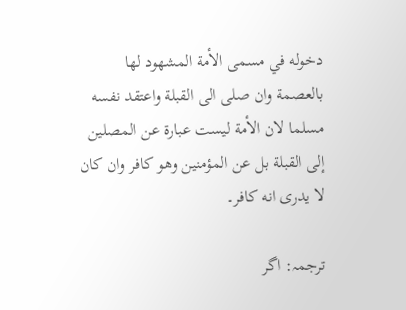دخوله في مسمى الأمة المشهود لها بالعصمة وان صلى الى القبلة واعتقد نفسه مسلما لان الأمة ليست عبارة عن المصلين إلى القبلة بل عن المؤمنين وهو كافر وان كان لا يدرى انه كافر۔

ترجمہ: اگر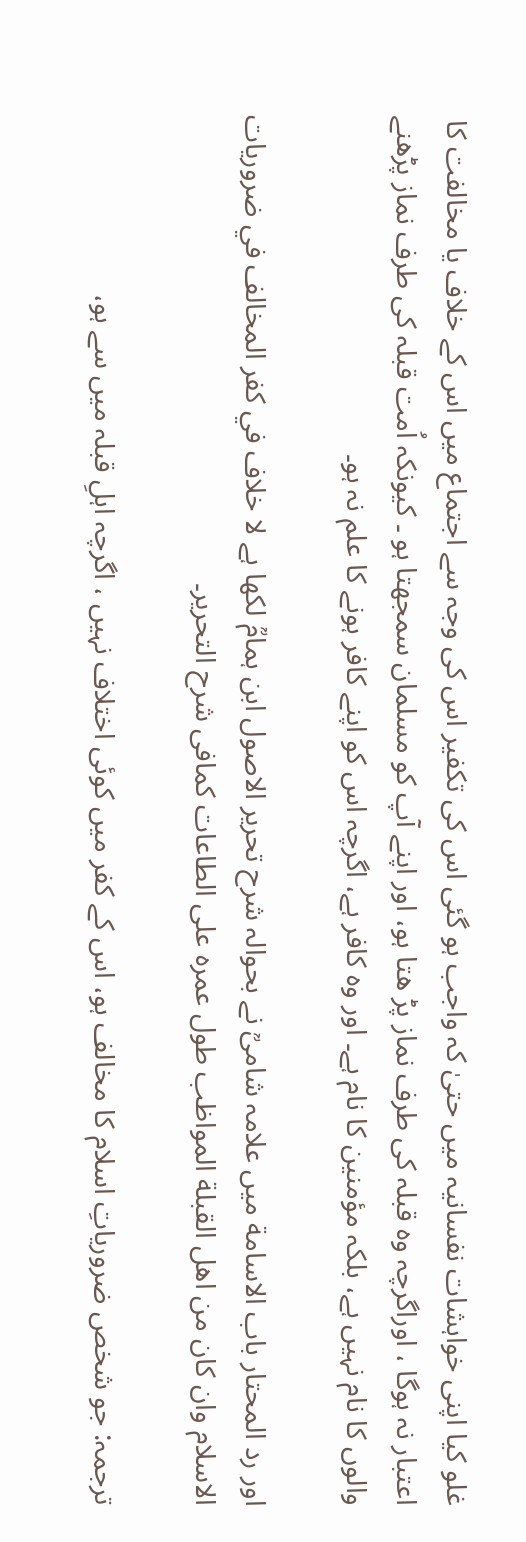غلو کیا اپنی خواہشات نفسانیہ میں حتیٰ کہ واجب ہو گئی اس کی تکفیر اس کی وجہ سے اجتماع میں اس کے خلاف یا مخالفت کا اعتبار نہ ہوگا ، اوراگرچہ وہ قبلہ کی طرف نماز پڑ ھتا ہو، اور اپنے آپ کو مسلمان سمجھتا ہو ۔ کیونکہ اُمت قبلہ کی طرف نماز پڑھنے والوں کا نام نہیں ہے، بلکہ مؤمنین کا نام ہے۔ اور وہ کافر ہے، اگرچہ اس کو اپنے کافر ہونے کا علم نہ ہو۔

اور رد المحتار باب الاسامة میں علامہ شامیؒ نے بحوالہ شرح تحریر الاصول ابن ہمامؒ لکھا ہے لا خلاف في كفر المخالف في ضروريات الاسلام وان كان من اهل القبلة المواظب طول عمره على الطاعات كمافی شرح التحرير۔

ترجمہ: جو شخص ضروریاتِ اسلام کا مخالف ہو، اس کے کفر میں کوئی اختلاف نہیں ، اگرچہ اہلِ قبلہ میں سے ہو،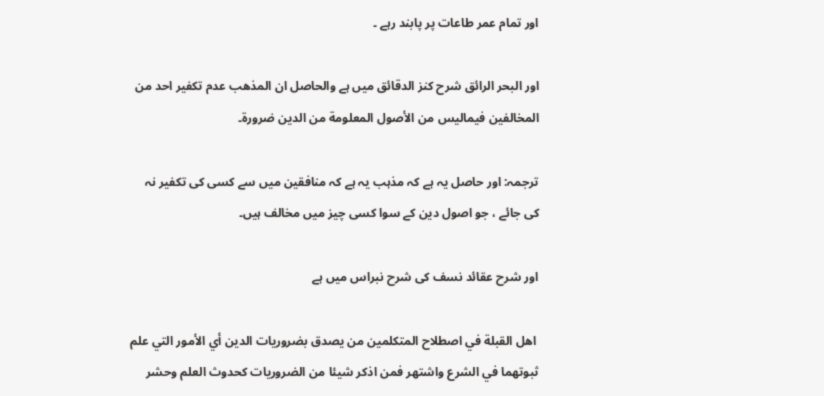اور تمام عمر طاعات پر پابند رہے ۔

اور البحر الرائق شرح كنز الدقائق میں ہے والحاصل ان المذهب عدم تكفير احد من المخالفين فيماليس من الأصول المعلومة من الدين ضرورة۔

ترجمہ: اور حاصل یہ ہے کہ مذہب یہ ہے کہ منافقین میں سے کسی کی تکفیر نہ کی جائے ، جو اصول دین کے سوا کسی چیز میں مخالف ہیں۔

اور شرح عقائد نسف کی شرح نبراس میں ہے

 اهل القبلة في اصطلاح المتكلمين من يصدق بضروريات الدين أي الأمور التي علم ثبوتهما في الشرع واشتهر فمن اذكر شيئا من الضروريات كحدوث العلم وحشر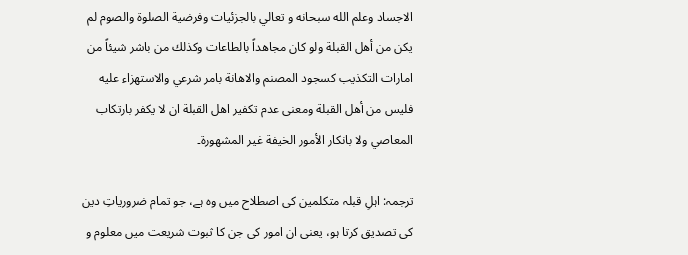الاجساد وعلم الله سبحانه و تعالي بالجزئيات وفرضية الصلوة والصوم لم يكن من أهل القبلة ولو كان مجاهداً بالطاعات وكذلك من باشر شيئاً من امارات التكذيب كسجود المصنم والاهانة بامر شرعي والاستهزاء عليه فليس من أهل القبلة ومعنى عدم تكفير اهل القبلة ان لا يكفر بارتكاب المعاصي ولا بانكار الأمور الخيفة غير المشهورة۔

ترجمہ: اہلِ قبلہ متکلمین کی اصطلاح میں وہ ہے، جو تمام ضروریاتِ دین کی تصدیق کرتا ہو، یعنی ان امور کی جن کا ثبوت شریعت میں معلوم و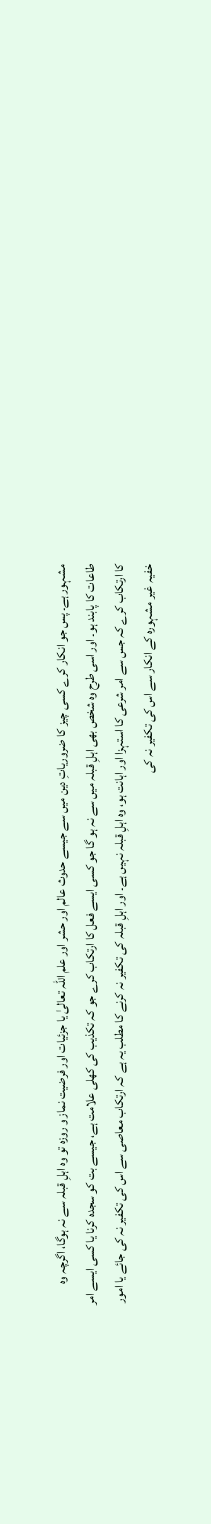مشہور ہے۔ پس جو انکار کرے کسی چیز کا ضروریاتِ دین میں سے جیسے حدوث عالم اور حشر اور علم اللہ تعالیٰ یا جزئیات اور فرضیت نماز و روزہ تو وہ اہلِ قبلہ سے نہ ہوگا، اگرچہ وہ طاعات کا پابند ہو۔ اور اسی طرح وہ شخص بھی اہلِ قبلہ میں سے نہ ہو گا جو کسی ایسے فعل کا ارتکاب کرے جو کہ تکذیب کی کھلی علامت ہے، جیسے بت کو سجدہ کرنا یا کسی ایسے امر کا ارتکاب کرے کہ جس سے امر شرعی کا استہزا اور اہانت ہو، وہ اہلِ قبلہ نہیں ہے۔ اور اہلِ قبلہ کی تکفیر نہ کرنے کا مطلب یہ ہے کہ ارتکاب معاصی سے اس کی تکفیر نہ کی جائے یا امور خفیہ غیر مشہورہ کے انکار سے اس کی تکفیر نہ کی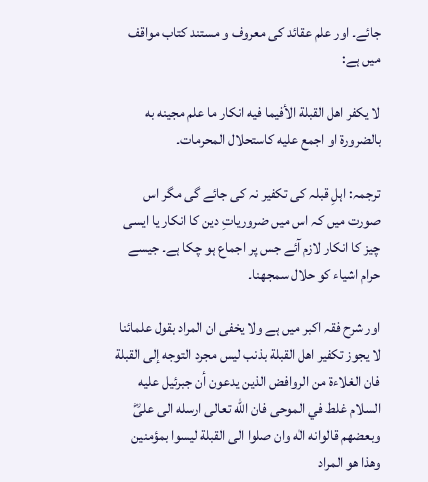جائے۔ اور علم عقائد کی معروف و مستند کتاب مواقف میں ہے:

لا یکفر اهل القبلة الأفيما فيه انكار ما علم مجينه به بالضرورة او اجمع عليه کاستحلال المحرمات۔

ترجمہ: اہلِ قبلہ کی تکفیر نہ کی جائے گی مگر اس صورت میں کہ اس میں ضروریاتِ دین کا انکار یا ایسی چیز کا انکار لازم آئے جس پر اجماع ہو چکا ہے۔ جیسے حرام اشیاء کو حلال سمجھنا۔

اور شرح فقہ اکبر میں ہے ولا يخفى ان المراد بقول علمائنا لا يجوز تكفير اهل القبلة بذنب ليس مجرد التوجه إلى القبلة فان الغلاءة من الروافض الذين يدعون أن جبرئيل عليه السلام غلط في الموحى فان الله تعالى ارسله الى علىؓ وبعضهم قالوانه الٰه وان صلوا الى القبلة ليسوا بمؤمنين وهذا هو المراد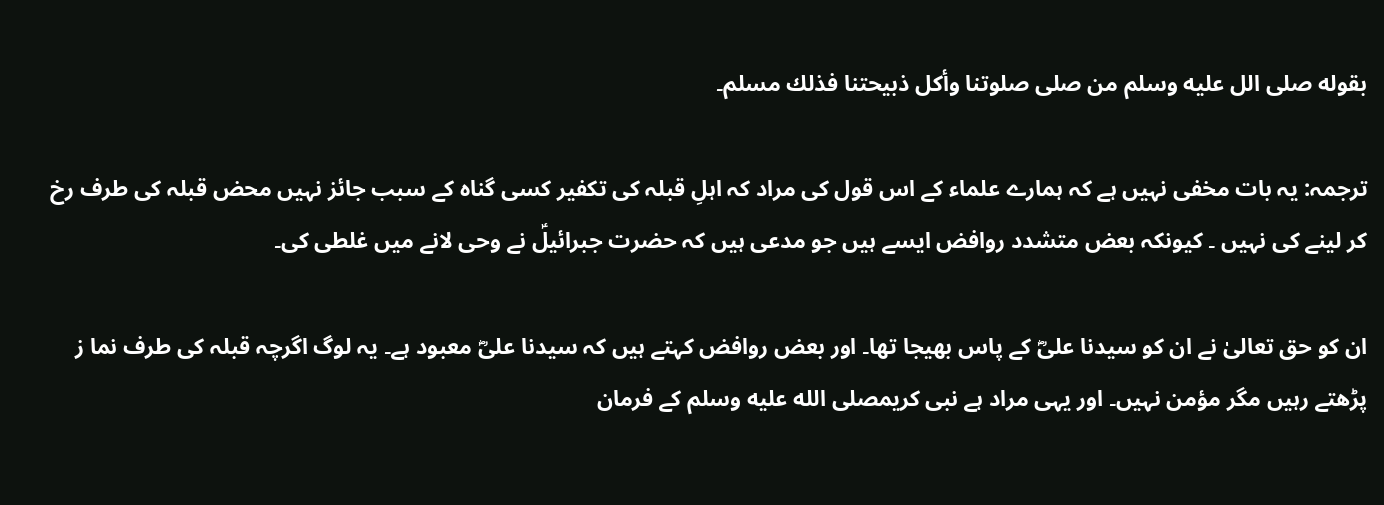بقوله صلى الل عليه وسلم من صلى صلوتنا وأكل ذبيحتنا فذلك مسلم۔

ترجمہ: یہ بات مخفی نہیں ہے کہ ہمارے علماء کے اس قول کی مراد کہ اہلِ قبلہ کی تکفیر کسی گناہ کے سبب جائز نہیں محض قبلہ کی طرف رخ کر لینے کی نہیں ۔ کیونکہ بعض متشدد روافض ایسے ہیں جو مدعی ہیں کہ حضرت جبرائیلؑ نے وحی لانے میں غلطی کی۔

ان کو حق تعالیٰ نے ان کو سیدنا علیؓ کے پاس بھیجا تھا۔ اور بعض روافض کہتے ہیں کہ سیدنا علیؓ معبود ہے۔ یہ لوگ اگرچہ قبلہ کی طرف نما ز پڑھتے رہیں مگر مؤمن نہیں۔ اور یہی مراد ہے نبی کریمصلى الله عليه وسلم کے فرمان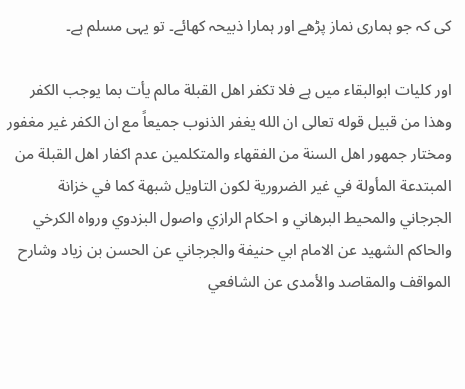کی کہ جو ہماری نماز پڑھے اور ہمارا ذبیحہ کھائے۔ تو یہی مسلم ہے۔

اور کلیات ابوالبقاء میں ہے فلا تكفر اهل القبلة مالم يأت بما يوجب الكفر وهذا من قبيل قوله تعالى ان الله يغفر الذنوب جميعاً مع ان الكفر غير مغفور ومختار جمهور اهل السنة من الفقهاء والمتكلمين عدم اكفار اهل القبلة من المبتدعة المأولة في غير الضرورية لكون التاويل شبهة كما في خزانة الجرجاني والمحيط البرهاني و احكام الرازي واصول البزدوي ورواه الكرخي والحاكم الشهيد عن الامام ابي حنيفة والجرجاني عن الحسن بن زياد وشارح المواقف والمقاصد والأمدى عن الشافعي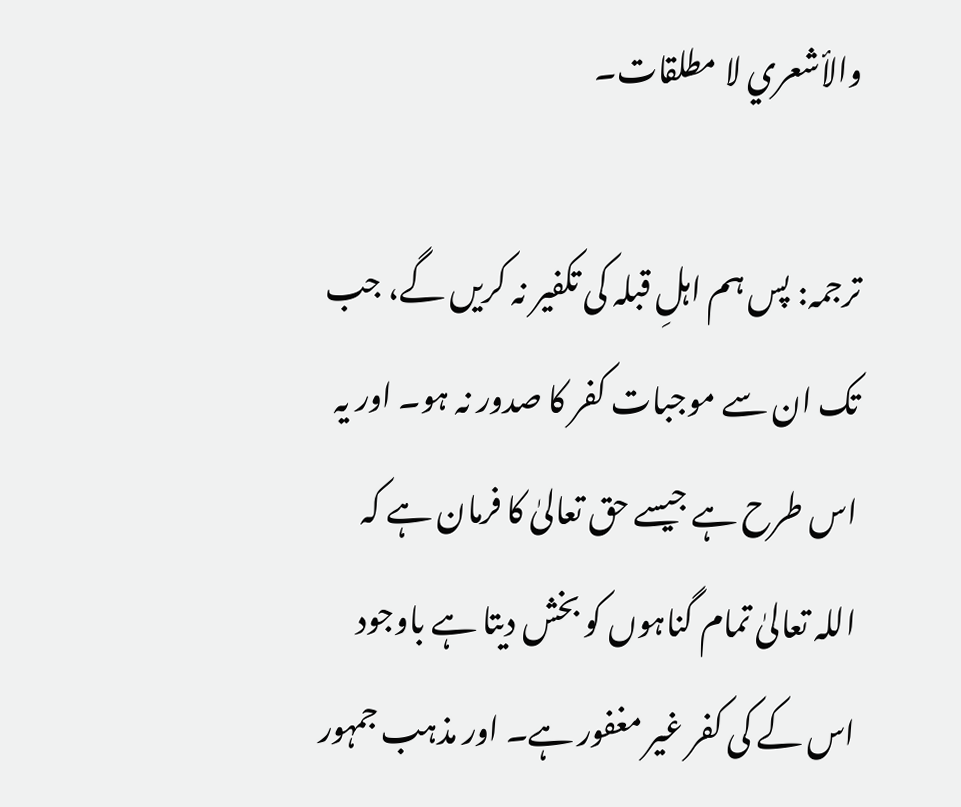والأشعري لا مطلقات۔

ترجمہ: پس ہم اہلِ قبلہ کی تکفیر نہ کریں گے، جب تک ان سے موجبات کفر کا صدور نہ ہو۔ اور یہ اس طرح ہے جیسے حق تعالیٰ کا فرمان ہے کہ اللہ تعالیٰ تمام گناہوں کو بخش دیتا ہے باوجود اس کے کی کفر غیر مغفور ہے۔ اور مذہب جمہور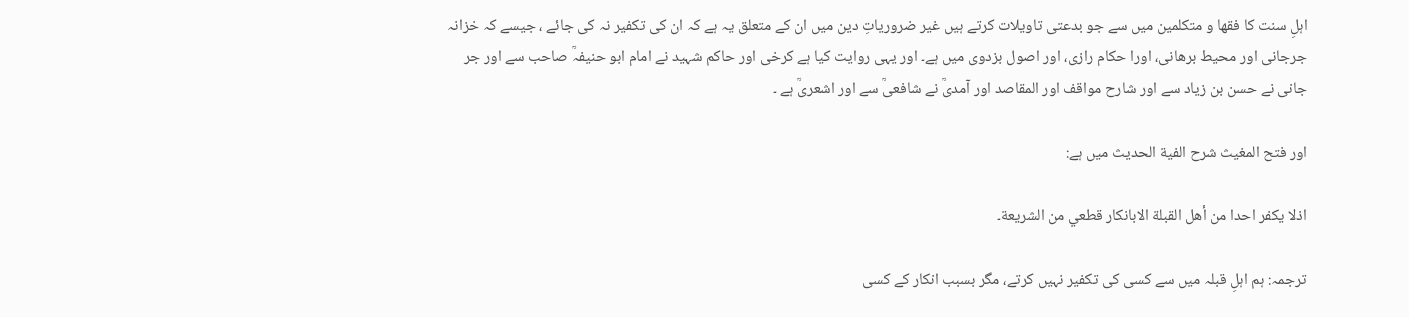اہلِ سنت کا فقها و متکلمین میں سے جو بدعتی تاویلات کرتے ہیں غیر ضروریاتِ دین میں ان کے متعلق یہ ہے کہ ان کی تکفیر نہ کی جائے ، جیسے کہ خزانہ جرجانی اور محیط برھانی، اورا حکام رازی، اور اصول بزدوی میں ہے۔ اور یہی روایت کیا ہے کرخی اور حاکم شہید نے امام ابو حنیفہؒ صاحب سے اور جر جانی نے حسن بن زیاد سے اور شارح مواقف اور المقاصد اور آمدیؒ نے شافعیؒ سے اور اشعریؒ ہے ۔

اور فتح المغيث شرح الفية الحديث میں ہے:

اذلا یکفر احدا من أهل القبلة الابانكار قطعي من الشريعة۔

ترجمہ: ہم اہلِ قبلہ میں سے کسی کی تکفیر نہیں کرتے، مگر بسبب انکار کے کسی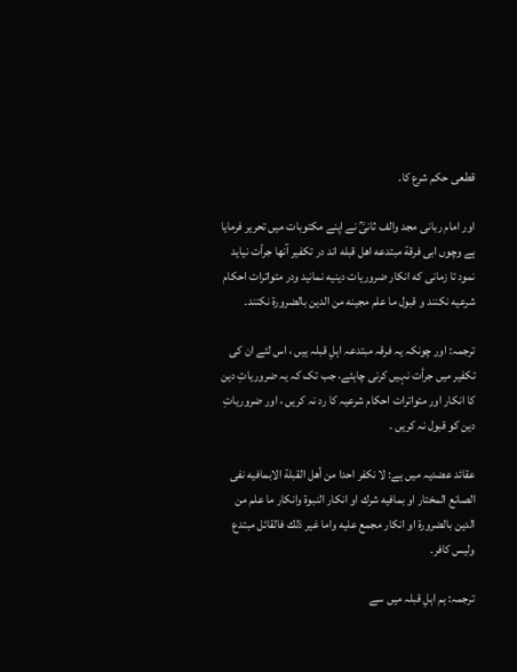قطعی حکم شرع کا۔

اور امام ربانی مجد والف ثانیؒ نے اپنے مکتوبات میں تحریر فرمایا ہے وچوں ابی فرقة مبتدعه اهل قبله اند در تکفیر آنها جرأت نیاید نمود تا زمانی که انکار ضروریات دینیه نمانید ودر متواترات احکام شرعیه نکنند و قبول ما علم مجينه من الدين بالضرورة نكنند۔

ترجمہ: اور چونکہ یہ فرقہ مبتدعہ اہلِ قبلہ ہیں ، اس لئے ان کی تکفیر میں جرأت نہیں کرنی چاہئے، جب تک کہ یہ ضروریاتِ دین کا انکار اور متواترات احکام شرعیہ کا رد نہ کریں ، اور ضروریاتِ دین کو قبول نہ کریں ۔

عقائد عضدیہ میں ہے: لا نكفر احدا من أهل القبلة الابمافيه نفى الصانع المختار او بمافيه شرك او انكار النبوة وانكار ما علم من الدين بالضرورة او انكار مجمع عليه واما غير ذلك فالقائل مبتدع وليس كافر۔

ترجمہ: ہم اہلِ قبلہ میں سے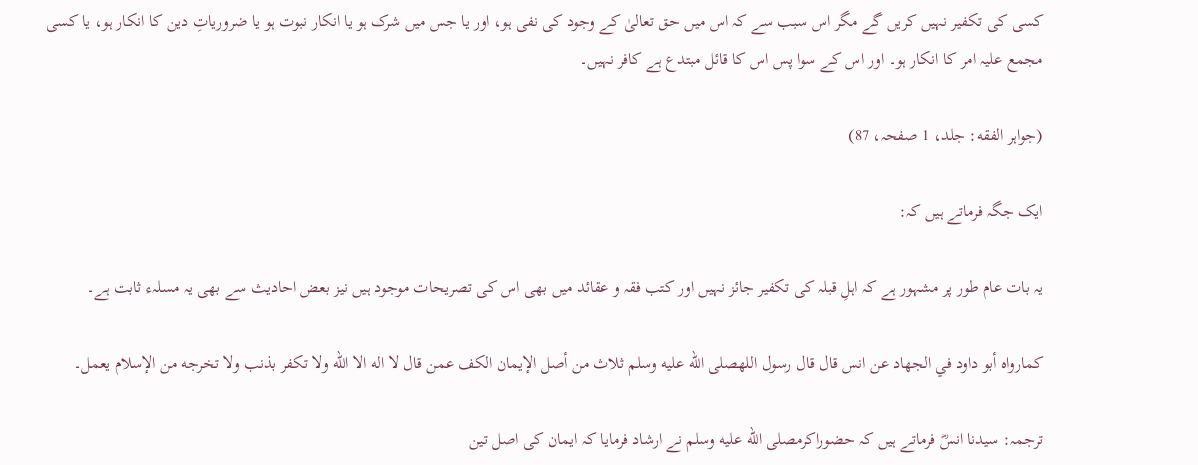کسی کی تکفیر نہیں کریں گے مگر اس سبب سے کہ اس میں حق تعالیٰ کے وجود کی نفی ہو، اور یا جس میں شرک ہو یا انکار نبوت ہو یا ضروریاتِ دین کا انکار ہو، یا کسی مجمع علیہ امر کا انکار ہو۔ اور اس کے سوا پس اس کا قائل مبتدع ہے کافر نہیں۔

(جواہر الفقه: جلد، 1 صفحہ، 87)

ایک جگہ فرماتے ہیں کہ:

یہ بات عام طور پر مشہور ہے کہ اہلِ قبلہ کی تکفیر جائز نہیں اور کتب فقہ و عقائد میں بھی اس کی تصریحات موجود ہیں نیز بعض احادیث سے بھی یہ مسلہء ثابت ہے۔

کمارواه أبو داود في الجهاد عن انس قال قال رسول اللهصلى الله عليه وسلم ثلاث من أصل الإيمان الكف عمن قال لا اله الا الله ولا تكفر بذنب ولا تخرجه من الإسلام يعمل۔

ترجمہ: سیدنا انسؓ فرماتے ہیں کہ حضوراکرمصلى الله عليه وسلم نے ارشاد فرمایا کہ ایمان کی اصل تین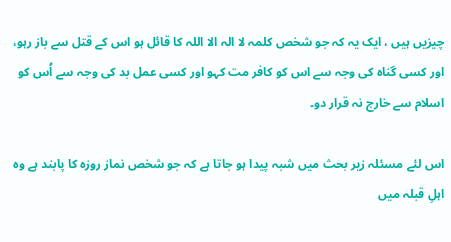چیزیں ہیں ، ایک یہ کہ جو شخص کلمہ لا الہ الا اللہ کا قائل ہو اس کے قتل سے باز رہو، اور کسی گناہ کی وجہ سے اس کو کافر مت کہو اور کسی عمل بد کی وجہ سے اُس کو اسلام سے خارج نہ قرار دو۔

اس لئے مسئلہ زیر بحث میں شبہ پیدا ہو جاتا ہے کہ جو شخص نماز روزہ کا پابند ہے وہ اہلِ قبلہ میں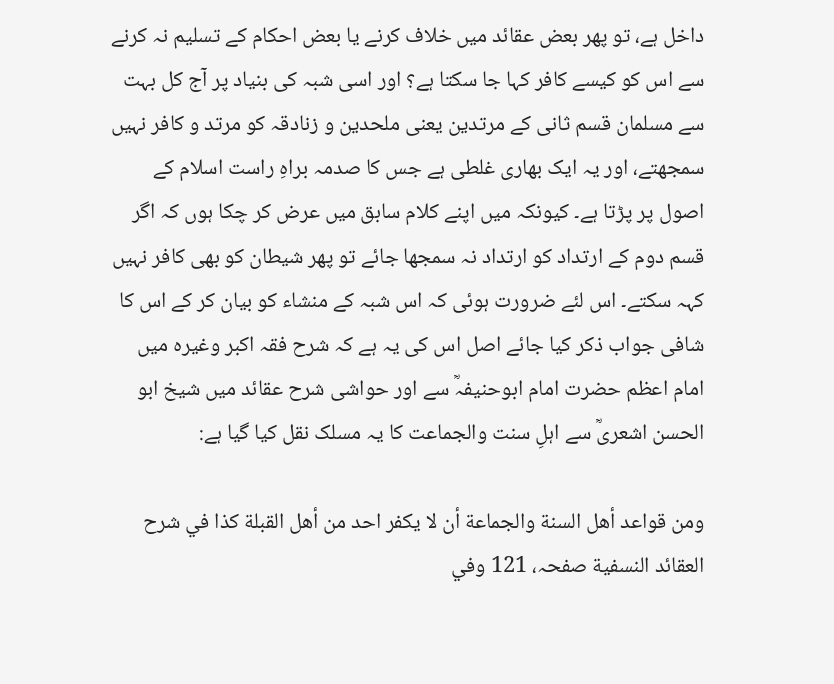داخل ہے، تو پھر بعض عقائد میں خلاف کرنے یا بعض احکام کے تسلیم نہ کرنے سے اس کو کیسے کافر کہا جا سکتا ہے؟ اور اسی شبہ کی بنیاد پر آج کل بہت سے مسلمان قسم ثانی کے مرتدین یعنی ملحدین و زنادقہ کو مرتد و کافر نہیں سمجھتے، اور یہ ایک بھاری غلطی ہے جس کا صدمہ براہِ راست اسلام کے اصول پر پڑتا ہے۔ کیونکہ میں اپنے کلام سابق میں عرض کر چکا ہوں کہ اگر قسم دوم کے ارتداد کو ارتداد نہ سمجھا جائے تو پھر شیطان کو بھی کافر نہیں کہہ سکتے۔ اس لئے ضرورت ہوئی کہ اس شبہ کے منشاء کو بیان کر کے اس کا شافی جواب ذکر کیا جائے اصل اس کی یہ ہے کہ شرح فقہ اکبر وغیرہ میں امام اعظم حضرت امام ابوحنیفہؒ سے اور حواشی شرح عقائد میں شیخ ابو الحسن اشعریؒ سے اہلِ سنت والجماعت کا یہ مسلک نقل کیا گیا ہے:

ومن قواعد أهل السنة والجماعة أن لا يكفر احد من أهل القبلة كذا في شرح العقائد النسفية صفحہ، 121 وفي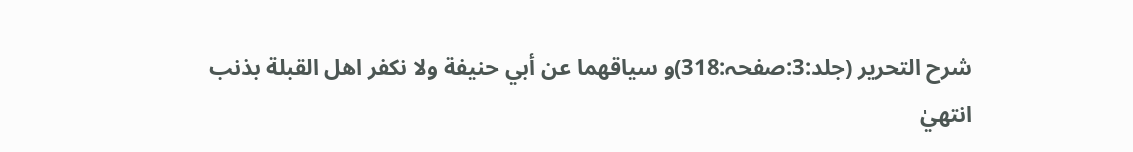شرح التحرير (جلد:3:صفحہ:318)و سياقهما عن أبي حنيفة ولا نكفر اهل القبلة بذنب انتھيٰ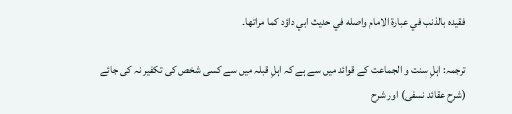فقیدہ بالذنب في عبارة الامام واصله في حديث ابي داؤد كما مراتها۔

ترجمہ: اہلِ سنت و الجماعت کے قوائد میں سے ہے کہ اہلِ قبلہ میں سے کسی شخص کی تکفیر نہ کی جائے (شرح عقائد نسفی) اور شرح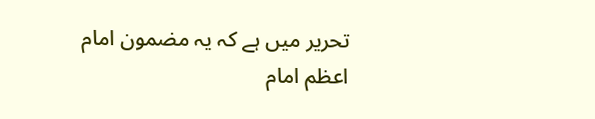تحریر میں ہے کہ یہ مضمون امام اعظم امام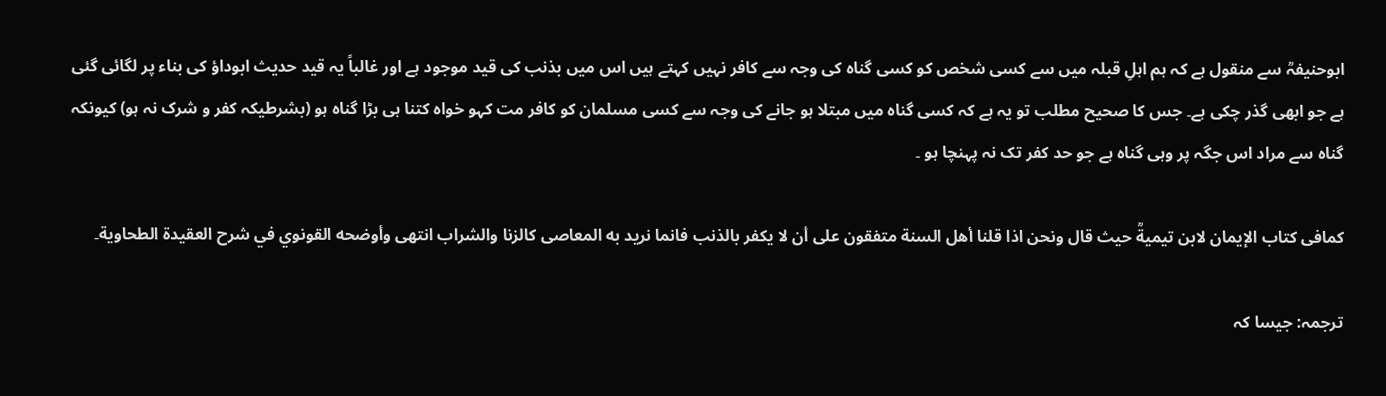ابوحنیفہؒ سے منقول ہے کہ ہم اہلِ قبلہ میں سے کسی شخص کو کسی گناہ کی وجہ سے کافر نہیں کہتے ہیں اس میں بذنب کی قید موجود ہے اور غالباً یہ قید حدیث ابوداؤ کی بناء پر لگائی گئی ہے جو ابھی گذر چکی ہے۔ جس کا صحیح مطلب تو یہ ہے کہ کسی گناہ میں مبتلا ہو جانے کی وجہ سے کسی مسلمان کو کافر مت کہو خواہ کتنا ہی بڑا گناہ ہو (بشرطیکہ کفر و شرک نہ ہو) کیونکہ گناہ سے مراد اس جگہ پر وہی گناہ ہے جو حد کفر تک نہ پہنچا ہو ۔

کمافی كتاب الإيمان لابن تيميةؒ حيث قال ونحن اذا قلنا أهل السنة متفقون على أن لا يكفر بالذنب فانما نريد به المعاصی كالزنا والشراب انتهى وأوضحه القونوي في شرح العقيدة الطحاوية۔

ترجمہ: جیسا کہ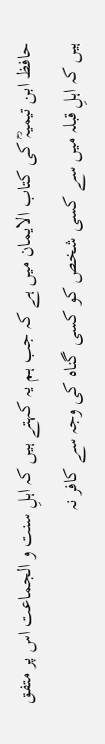حافظ ابن تیمیہؒ کی کتاب الایمان میں ہے کہ جب ہم یہ کہتے ہیں کہ اہلِ سنت و الجماعت اس پر متفق ہیں کہ اہلِ قبلہ میں سے کسی شخص کو کسی گناہ کی وجہ سے کافر نہ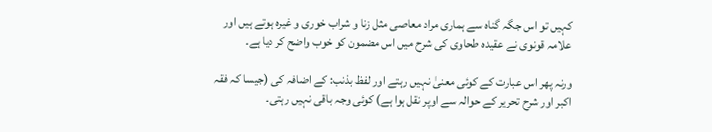کہیں تو اس جگہ گناہ سے ہماری مراد معاصی مثل زنا و شراب خوری و غیره ہوتے ہیں اور علامہ قونوی نے عقیدہ طحاوی کی شرح میں اس مضمون کو خوب واضح کر دیا ہے۔

ورنہ پھر اس عبارت کے کوئی معنیٰ نہیں رہتے اور لفظ بذنب: کے اضافہ کی (جیسا کہ فقہ اکبر اور شرح تحریر کے حوالہ سے اوپر نقل ہوا ہے) کوئی وجہ باقی نہیں رہتی۔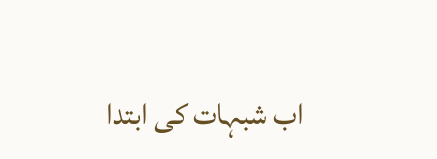اب شبہات کی ابتدا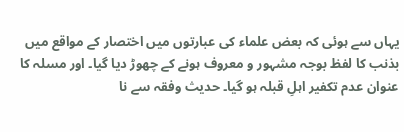یہاں سے ہوئی کہ بعض علماء کی عبارتوں میں اختصار کے مواقع میں بذنب کا لفظ بوجہ مشہور و معروف ہونے کے چھوڑ دیا گیا۔ اور مسلہ کا عنوان عدم تکفیر اہلِ قبلہ ہو گیا۔ حدیث وفقہ سے نا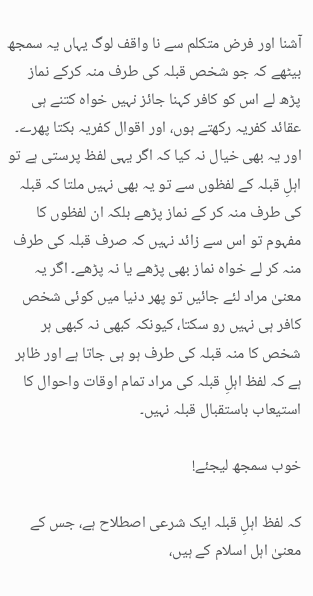آشنا اور فرض متکلم سے نا واقف لوگ یہاں یہ سمجھ بیٹھے کہ جو شخص قبلہ کی طرف منہ کرکے نماز پڑھ لے اس کو کافر کہنا جائز نہیں خواہ کتنے ہی عقائد کفریہ رکھتے ہوں، اور اقوال کفریہ بکتا پھرے۔ اور یہ بھی خیال نہ کیا کہ اگر یہی لفظ پرستی ہے تو اہلِ قبلہ کے لفظوں سے تو یہ بھی نہیں ملتا کہ قبلہ کی طرف منہ کر کے نماز پڑھے بلکہ ان لفظوں کا مفہوم تو اس سے زائد نہیں کہ صرف قبلہ کی طرف منہ کر لے خواہ نماز بھی پڑھے یا نہ پڑھے۔ اگر یہ معنیٰ مراد لئے جائیں تو پھر دنیا میں کوئی شخص کافر ہی نہیں رو سکتا، کیونکہ کبھی نہ کبھی ہر شخص کا منہ قبلہ کی طرف ہو ہی جاتا ہے اور ظاہر ہے کہ لفظ اہلِ قبلہ کی مراد تمام اوقات واحوال کا استیعاب باستقبال قبلہ نہیں۔

خوب سمجھ لیجئے!

کہ لفظ اہلِ قبلہ ایک شرعی اصطلاح ہے، جس کے معنیٰ اہل اسلام کے ہیں،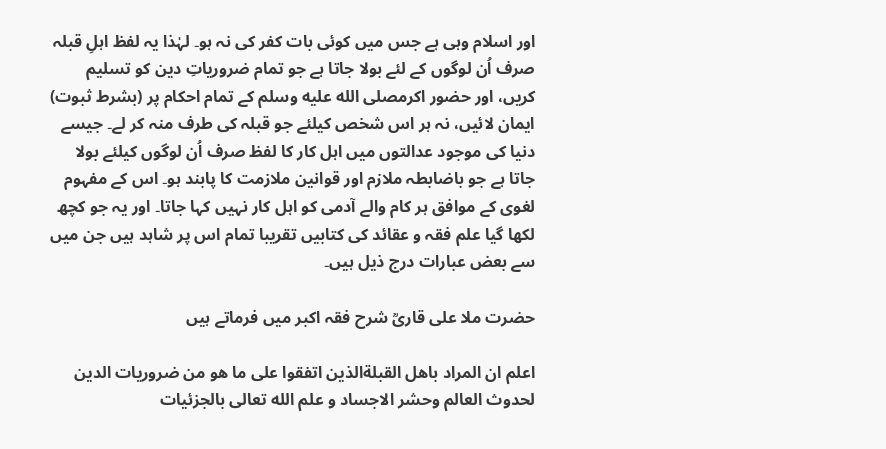اور اسلام وہی ہے جس میں کوئی بات کفر کی نہ ہو۔ لہٰذا یہ لفظ اہلِ قبلہ صرف اُن لوگوں کے لئے بولا جاتا ہے جو تمام ضروریاتِ دین کو تسلیم کریں، اور حضور اکرمصلى الله عليه وسلم کے تمام احکام پر (بشرط ثبوت) ایمان لائیں، نہ ہر اس شخص کیلئے جو قبلہ کی طرف منہ کر لے۔ جیسے دنیا کی موجود عدالتوں میں اہل کار کا لفظ صرف اُن لوگوں کیلئے بولا جاتا ہے جو باضابطہ ملازم اور قوانین ملازمت کا پابند ہو۔ اس کے مفہوم لغوی کے موافق ہر کام والے آدمی کو اہل کار نہیں کہا جاتا۔ اور یہ جو کچھ لکھا گیا علم فقہ و عقائد کی کتابیں تقریبا تمام اس پر شاہد ہیں جن میں سے بعض عبارات درج ذیل ہیں۔

حضرت ملا علی قاریؒ شرح فقہ اکبر میں فرماتے ہیں

اعلم ان المراد باهل القبلةالذين اتفقوا على ما هو من ضروريات الدين لحدوث العالم وحشر الاجساد و علم الله تعالى بالجزئيات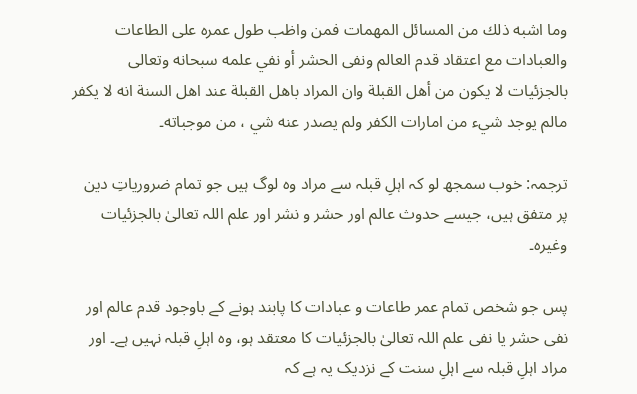وما اشبه ذلك من المسائل المهمات فمن واظب طول عمره على الطاعات والعبادات مع اعتقاد قدم العالم ونفى الحشر أو نفي علمه سبحانه وتعالى بالجزئيات لا يكون من أهل القبلة وان المراد باهل القبلة عند اهل السنة انه لا يكفر مالم يوجد شيء من امارات الكفر ولم يصدر عنه شي ، من موجباته۔

ترجمہ: خوب سمجھ لو کہ اہلِ قبلہ سے مراد وہ لوگ ہیں جو تمام ضروریاتِ دین پر متفق ہیں، جیسے حدوث عالم اور حشر و نشر اور علم اللہ تعالیٰ بالجزئیات وغیرہ۔

پس جو شخص تمام عمر طاعات و عبادات کا پابند ہونے کے باوجود قدم عالم اور نفی حشر یا نفی علم اللہ تعالیٰ بالجزئیات کا معتقد ہو، وہ اہلِ قبلہ نہیں ہے۔ اور مراد اہلِ قبلہ سے اہلِ سنت کے نزدیک یہ ہے کہ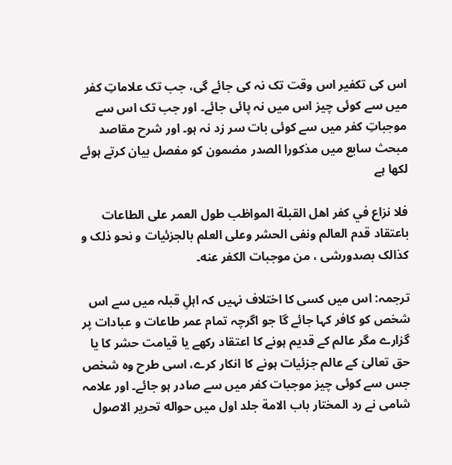اس کی تکفیر اس وقت تک نہ کی جائے گی، جب تک علاماتِ کفر میں سے کوئی چیز اس میں نہ پائی جائے۔ اور جب تک اس سے موجباتِ کفر میں سے کوئی بات سر زد نہ ہو۔ اور شرح مقاصد مبحث سابع میں مذکورا الصدر مضمون کو مفصل بیان کرتے ہوئے لکھا ہے

فلا نزاع في كفر اهل القبلة المواظب طول العمر على الطاعات باعتقاد قدم العالم ونفى الحشر وعلى العلم بالجزئيات و نحو ذلک و کذالک بصدورشی ، من موجبات الكفر عنه۔

ترجمہ: اس میں کسی کا اختلاف نہیں کہ اہلِ قبلہ میں سے اس شخص کو کافر کہا جائے گا جو اگرچہ تمام عمر طاعات و عبادات پر گزارے مگر عالم کے قدیم ہونے کا اعتقاد رکھے یا قیامت حشر کا یا حق تعالیٰ کے عالم جزئیات ہونے کا انکار کرے، اسی طرح وہ شخص جس سے کوئی چیز موجبات کفر میں سے صادر ہو جائے۔ اور علامہ شامی نے رد المختار باب الامة جلد اول میں حواله تحرير الاصول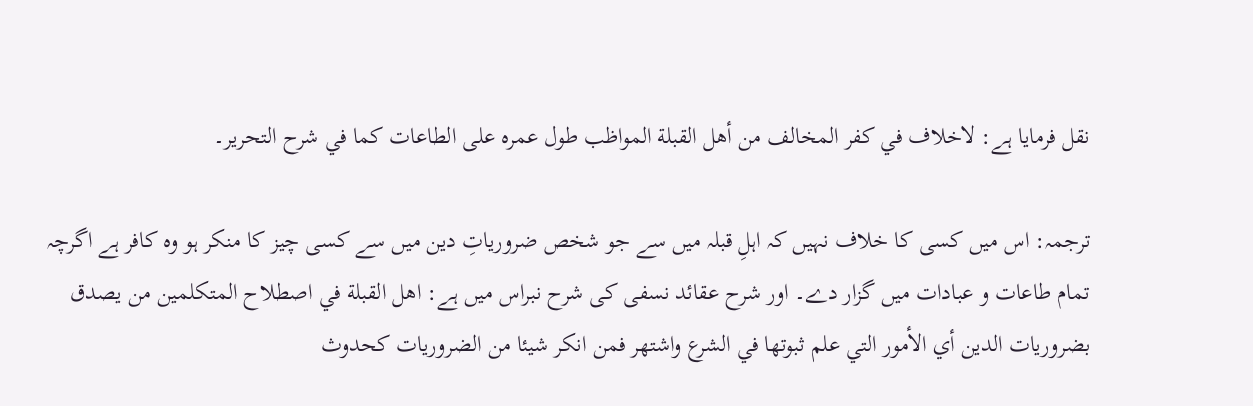نقل فرمایا ہے: لاخلاف في كفر المخالف من أهل القبلة المواظب طول عمره على الطاعات كما في شرح التحرير۔

ترجمہ: اس میں کسی کا خلاف نہیں کہ اہلِ قبلہ میں سے جو شخص ضروریاتِ دین میں سے کسی چیز کا منکر ہو وہ کافر ہے اگرچہ تمام طاعات و عبادات میں گزار دے۔ اور شرح عقائد نسفی کی شرح نبراس میں ہے: اهل القبلة في اصطلاح المتكلمين من يصدق بضروريات الدين أي الأمور التي علم ثبوتها في الشرع واشتهر فمن انكر شيئا من الضروريات كحدوث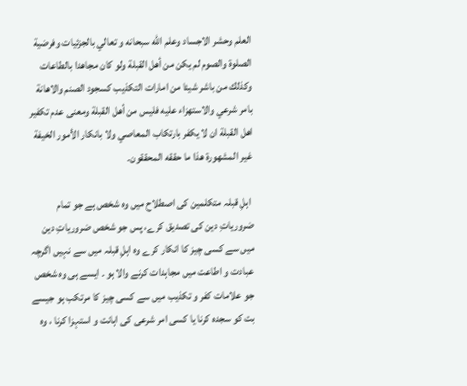العلم وحشر الاجساد وعلم الله سبحانه و تعالي بالجزئيات وفرضية الصلوة والصوم لم يكن من أهل القبلة ولو كان مجاهدا بالطاعات وكذلك من باشر شيئا من امارات التكذيب كسجود الصنم والاهانة بامر شرعي والاستهزاء عليه فليس من أهل القبلة ومعنى عدم تكفير اهل القبلة ان لا يكفر بارتكاب المعاصي ولا بانكار الأمور الخيفة غير المشهورة هذا ما حققه المحققون۔

 اہلِ قبلہ متکلمین کی اصطلاح میں وہ شخص ہے جو تمام ضروریاتِ دین کی تصدیق کرے، پس جو شخص ضروریاتِ دین میں سے کسی چیز کا انکار کرے وہ اہلِ قبلہ میں سے نہیں اگرچہ عبادت و اطاعت میں مجاہدات کرنے والا ہو ۔ ایسے ہی وہ شخص جو علامات کفر و تکذیب میں سے کسی چیز کا مرتکب ہو جیسے بت کو سجدہ کرنا یا کسی امر شرعی کی اہانت و استہزا کرنا ، وہ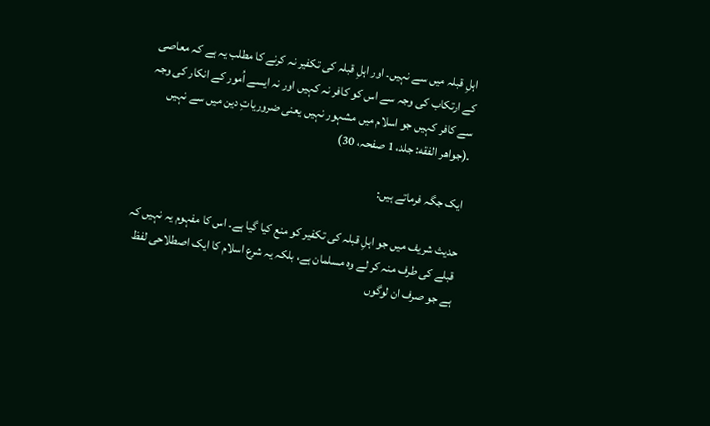اہلِ قبلہ میں سے نہیں۔ اور اہلِ قبلہ کی تکفیر نہ کرنے کا مطلب یہ ہے کہ معاصی کے ارتکاب کی وجہ سے اس کو کافر نہ کہیں اور نہ ایسے اُمور کے انکار کی وجہ سے کافر کہیں جو اسلام میں مشہور نہیں یعنی ضروریاتِ دین میں سے نہیں ۔(جواهر الفقه: جلد، 1 صفحہ، 30)

ایک جگہ فرماتے ہیں:

حدیث شریف میں جو اہلِ قبلہ کی تکفیر کو منع کیا گیا ہے۔ اس کا مفہوم یہ نہیں کہ قبلے کی طرف منہ کر لے وہ مسلمان ہے، بلکہ یہ شرع اسلام کا ایک اصطلاحی لفظ ہے جو صرف ان لوگوں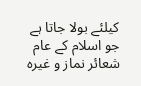کیلئے بولا جاتا ہے جو اسلام کے عام شعائر نماز و غیرہ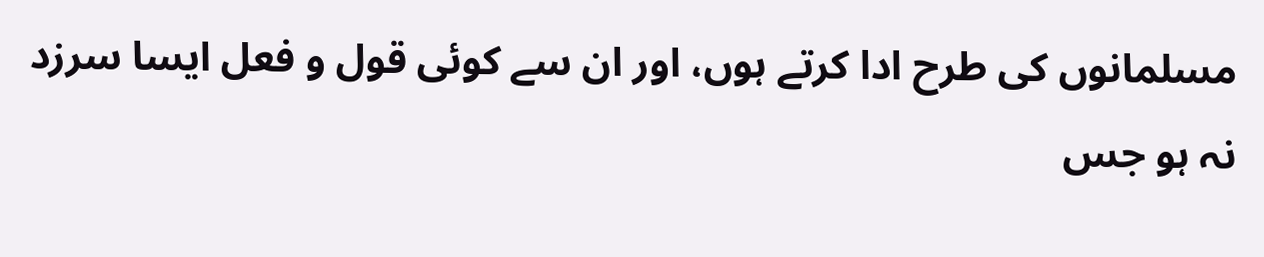مسلمانوں کی طرح ادا کرتے ہوں، اور ان سے کوئی قول و فعل ایسا سرزد نہ ہو جس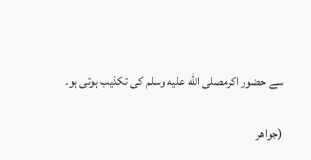سے حضور اکرمصلى الله عليه وسلم کی تکذیب ہوتی ہو۔

(جواهر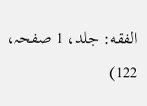الفقه: جلد، 1 صفحہ، 122)